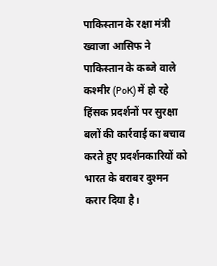पाकिस्तान के रक्षा मंत्री ख्वाजा आसिफ ने पाकिस्तान के कब्जे वाले कश्मीर (PoK) में हो रहे हिंसक प्रदर्शनों पर सुरक्षा बलों की कार्रवाई का बचाव करते हुए प्रदर्शनकारियों को भारत के बराबर दुश्मन करार दिया है।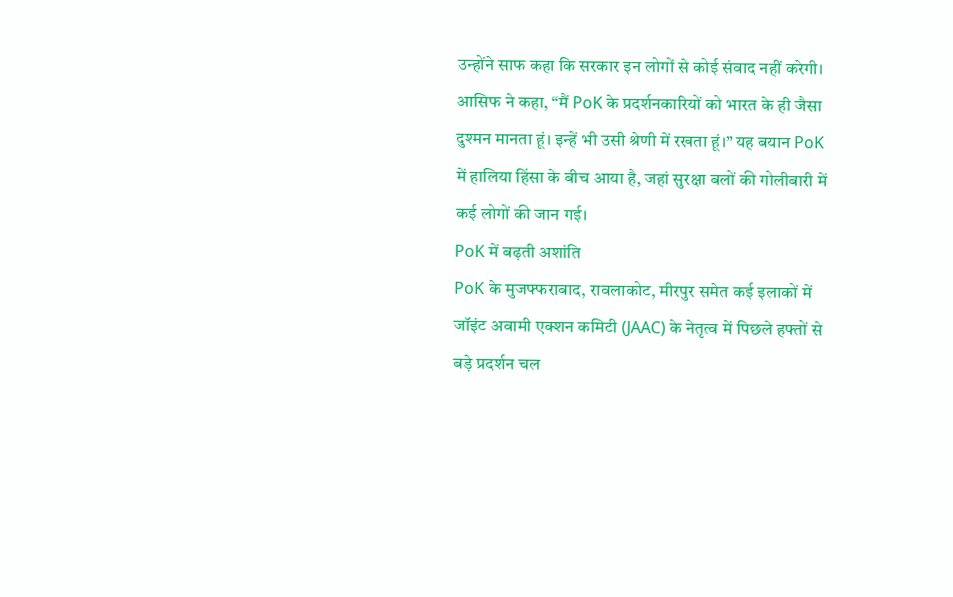उन्होंने साफ कहा कि सरकार इन लोगों से कोई संवाद नहीं करेगी।
आसिफ ने कहा, “मैं PoK के प्रदर्शनकारियों को भारत के ही जैसा दुश्मन मानता हूं। इन्हें भी उसी श्रेणी में रखता हूं।” यह बयान PoK में हालिया हिंसा के बीच आया है, जहां सुरक्षा बलों की गोलीबारी में कई लोगों की जान गई।
PoK में बढ़ती अशांति
PoK के मुजफ्फराबाद, रावलाकोट, मीरपुर समेत कई इलाकों में जॉइंट अवामी एक्शन कमिटी (JAAC) के नेतृत्व में पिछले हफ्तों से बड़े प्रदर्शन चल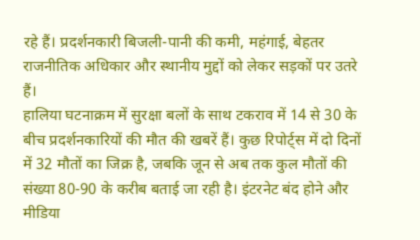रहे हैं। प्रदर्शनकारी बिजली-पानी की कमी, महंगाई, बेहतर राजनीतिक अधिकार और स्थानीय मुद्दों को लेकर सड़कों पर उतरे हैं।
हालिया घटनाक्रम में सुरक्षा बलों के साथ टकराव में 14 से 30 के बीच प्रदर्शनकारियों की मौत की खबरें हैं। कुछ रिपोर्ट्स में दो दिनों में 32 मौतों का जिक्र है, जबकि जून से अब तक कुल मौतों की संख्या 80-90 के करीब बताई जा रही है। इंटरनेट बंद होने और मीडिया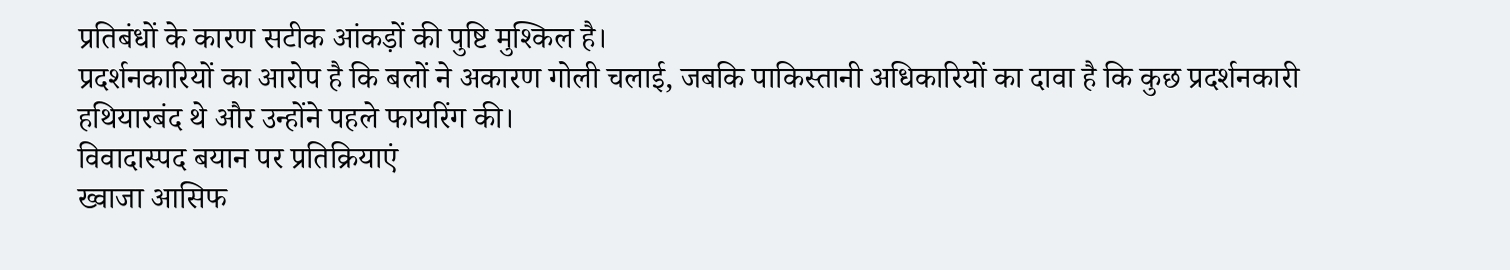प्रतिबंधों के कारण सटीक आंकड़ों की पुष्टि मुश्किल है।
प्रदर्शनकारियों का आरोप है कि बलों ने अकारण गोली चलाई, जबकि पाकिस्तानी अधिकारियों का दावा है कि कुछ प्रदर्शनकारी हथियारबंद थे और उन्होंने पहले फायरिंग की।
विवादास्पद बयान पर प्रतिक्रियाएं
ख्वाजा आसिफ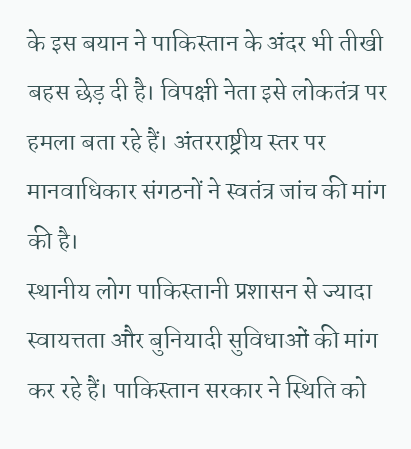के इस बयान ने पाकिस्तान के अंदर भी तीखी बहस छेड़ दी है। विपक्षी नेता इसे लोकतंत्र पर हमला बता रहे हैं। अंतरराष्ट्रीय स्तर पर मानवाधिकार संगठनों ने स्वतंत्र जांच की मांग की है।
स्थानीय लोग पाकिस्तानी प्रशासन से ज्यादा स्वायत्तता और बुनियादी सुविधाओं की मांग कर रहे हैं। पाकिस्तान सरकार ने स्थिति को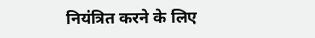नियंत्रित करने के लिए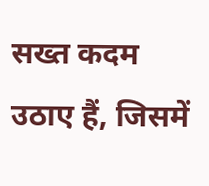सख्त कदम उठाए हैं, जिसमें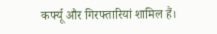कर्फ्यू और गिरफ्तारियां शामिल हैं।